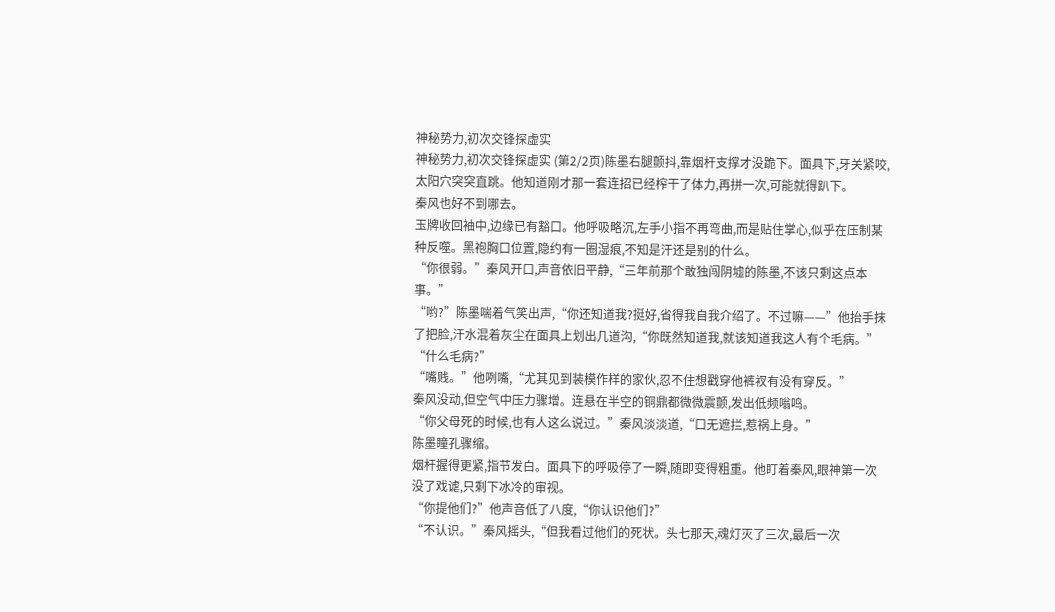神秘势力,初次交锋探虚实
神秘势力,初次交锋探虚实 (第2/2页)陈墨右腿颤抖,靠烟杆支撑才没跪下。面具下,牙关紧咬,太阳穴突突直跳。他知道刚才那一套连招已经榨干了体力,再拼一次,可能就得趴下。
秦风也好不到哪去。
玉牌收回袖中,边缘已有豁口。他呼吸略沉,左手小指不再弯曲,而是贴住掌心,似乎在压制某种反噬。黑袍胸口位置,隐约有一圈湿痕,不知是汗还是别的什么。
“你很弱。”秦风开口,声音依旧平静,“三年前那个敢独闯阴墟的陈墨,不该只剩这点本事。”
“哟?”陈墨喘着气笑出声,“你还知道我?挺好,省得我自我介绍了。不过嘛——”他抬手抹了把脸,汗水混着灰尘在面具上划出几道沟,“你既然知道我,就该知道我这人有个毛病。”
“什么毛病?”
“嘴贱。”他咧嘴,“尤其见到装模作样的家伙,忍不住想戳穿他裤衩有没有穿反。”
秦风没动,但空气中压力骤增。连悬在半空的铜鼎都微微震颤,发出低频嗡鸣。
“你父母死的时候,也有人这么说过。”秦风淡淡道,“口无遮拦,惹祸上身。”
陈墨瞳孔骤缩。
烟杆握得更紧,指节发白。面具下的呼吸停了一瞬,随即变得粗重。他盯着秦风,眼神第一次没了戏谑,只剩下冰冷的审视。
“你提他们?”他声音低了八度,“你认识他们?”
“不认识。”秦风摇头,“但我看过他们的死状。头七那天,魂灯灭了三次,最后一次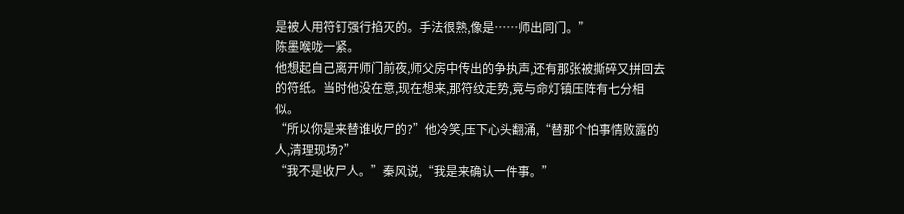是被人用符钉强行掐灭的。手法很熟,像是……师出同门。”
陈墨喉咙一紧。
他想起自己离开师门前夜,师父房中传出的争执声,还有那张被撕碎又拼回去的符纸。当时他没在意,现在想来,那符纹走势,竟与命灯镇压阵有七分相似。
“所以你是来替谁收尸的?”他冷笑,压下心头翻涌,“替那个怕事情败露的人,清理现场?”
“我不是收尸人。”秦风说,“我是来确认一件事。”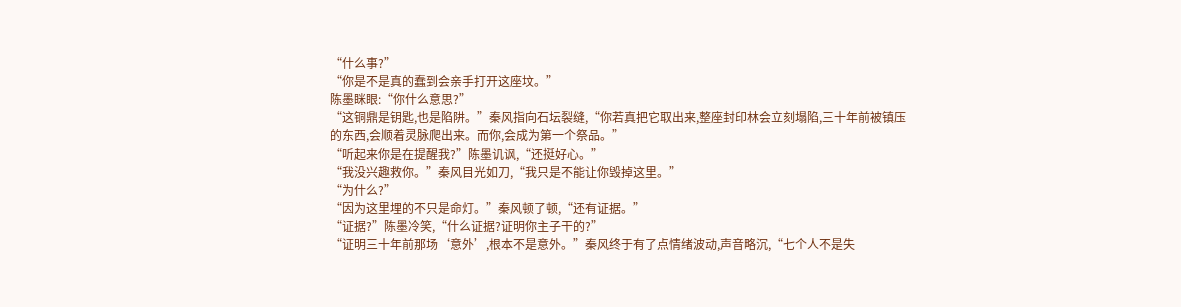“什么事?”
“你是不是真的蠢到会亲手打开这座坟。”
陈墨眯眼:“你什么意思?”
“这铜鼎是钥匙,也是陷阱。”秦风指向石坛裂缝,“你若真把它取出来,整座封印林会立刻塌陷,三十年前被镇压的东西,会顺着灵脉爬出来。而你,会成为第一个祭品。”
“听起来你是在提醒我?”陈墨讥讽,“还挺好心。”
“我没兴趣救你。”秦风目光如刀,“我只是不能让你毁掉这里。”
“为什么?”
“因为这里埋的不只是命灯。”秦风顿了顿,“还有证据。”
“证据?”陈墨冷笑,“什么证据?证明你主子干的?”
“证明三十年前那场‘意外’,根本不是意外。”秦风终于有了点情绪波动,声音略沉,“七个人不是失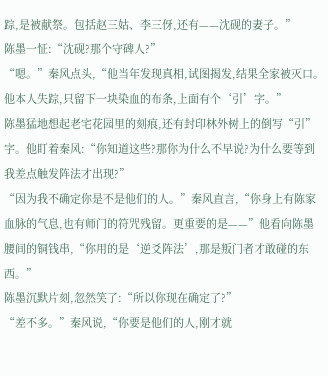踪,是被献祭。包括赵三姑、李三伢,还有——沈砚的妻子。”
陈墨一怔:“沈砚?那个守碑人?”
“嗯。”秦风点头,“他当年发现真相,试图揭发,结果全家被灭口。他本人失踪,只留下一块染血的布条,上面有个‘引’字。”
陈墨猛地想起老宅花园里的刻痕,还有封印林外树上的倒写“引”字。他盯着秦风:“你知道这些?那你为什么不早说?为什么要等到我差点触发阵法才出现?”
“因为我不确定你是不是他们的人。”秦风直言,“你身上有陈家血脉的气息,也有师门的符咒残留。更重要的是——”他看向陈墨腰间的铜钱串,“你用的是‘逆爻阵法’,那是叛门者才敢碰的东西。”
陈墨沉默片刻,忽然笑了:“所以你现在确定了?”
“差不多。”秦风说,“你要是他们的人,刚才就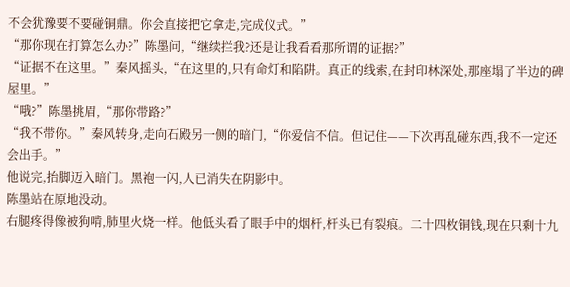不会犹豫要不要碰铜鼎。你会直接把它拿走,完成仪式。”
“那你现在打算怎么办?”陈墨问,“继续拦我?还是让我看看那所谓的证据?”
“证据不在这里。”秦风摇头,“在这里的,只有命灯和陷阱。真正的线索,在封印林深处,那座塌了半边的碑屋里。”
“哦?”陈墨挑眉,“那你带路?”
“我不带你。”秦风转身,走向石殿另一侧的暗门,“你爱信不信。但记住——下次再乱碰东西,我不一定还会出手。”
他说完,抬脚迈入暗门。黑袍一闪,人已消失在阴影中。
陈墨站在原地没动。
右腿疼得像被狗啃,肺里火烧一样。他低头看了眼手中的烟杆,杆头已有裂痕。二十四枚铜钱,现在只剩十九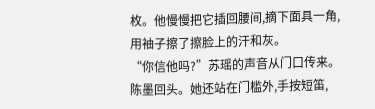枚。他慢慢把它插回腰间,摘下面具一角,用袖子擦了擦脸上的汗和灰。
“你信他吗?”苏瑶的声音从门口传来。
陈墨回头。她还站在门槛外,手按短笛,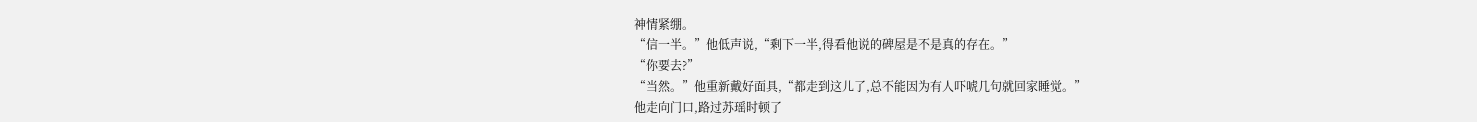神情紧绷。
“信一半。”他低声说,“剩下一半,得看他说的碑屋是不是真的存在。”
“你要去?”
“当然。”他重新戴好面具,“都走到这儿了,总不能因为有人吓唬几句就回家睡觉。”
他走向门口,路过苏瑶时顿了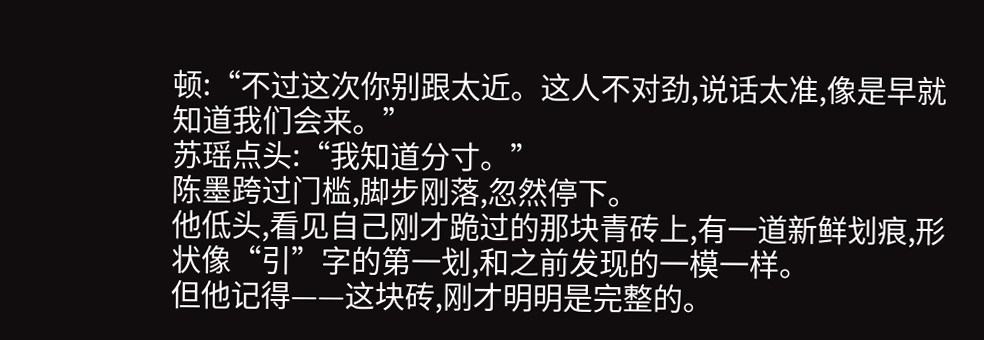顿:“不过这次你别跟太近。这人不对劲,说话太准,像是早就知道我们会来。”
苏瑶点头:“我知道分寸。”
陈墨跨过门槛,脚步刚落,忽然停下。
他低头,看见自己刚才跪过的那块青砖上,有一道新鲜划痕,形状像“引”字的第一划,和之前发现的一模一样。
但他记得——这块砖,刚才明明是完整的。